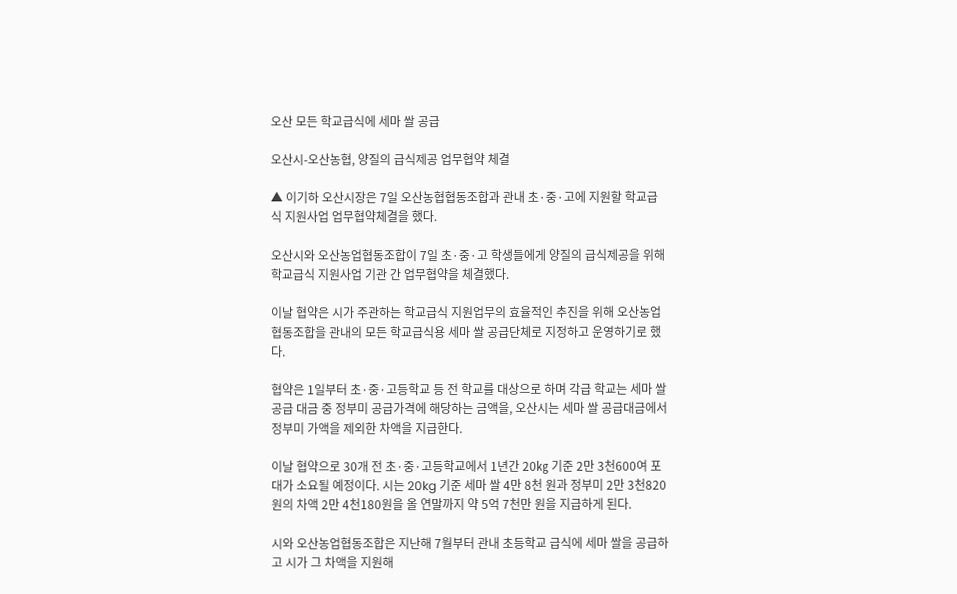오산 모든 학교급식에 세마 쌀 공급

오산시-오산농협, 양질의 급식제공 업무협약 체결

▲ 이기하 오산시장은 7일 오산농협협동조합과 관내 초·중·고에 지원할 학교급식 지원사업 업무협약체결을 했다.

오산시와 오산농업협동조합이 7일 초·중·고 학생들에게 양질의 급식제공을 위해 학교급식 지원사업 기관 간 업무협약을 체결했다.

이날 협약은 시가 주관하는 학교급식 지원업무의 효율적인 추진을 위해 오산농업협동조합을 관내의 모든 학교급식용 세마 쌀 공급단체로 지정하고 운영하기로 했다.

협약은 1일부터 초·중·고등학교 등 전 학교를 대상으로 하며 각급 학교는 세마 쌀 공급 대금 중 정부미 공급가격에 해당하는 금액을, 오산시는 세마 쌀 공급대금에서 정부미 가액을 제외한 차액을 지급한다.

이날 협약으로 30개 전 초·중·고등학교에서 1년간 20㎏ 기준 2만 3천600여 포대가 소요될 예정이다. 시는 20kg 기준 세마 쌀 4만 8천 원과 정부미 2만 3천820원의 차액 2만 4천180원을 올 연말까지 약 5억 7천만 원을 지급하게 된다.

시와 오산농업협동조합은 지난해 7월부터 관내 초등학교 급식에 세마 쌀을 공급하고 시가 그 차액을 지원해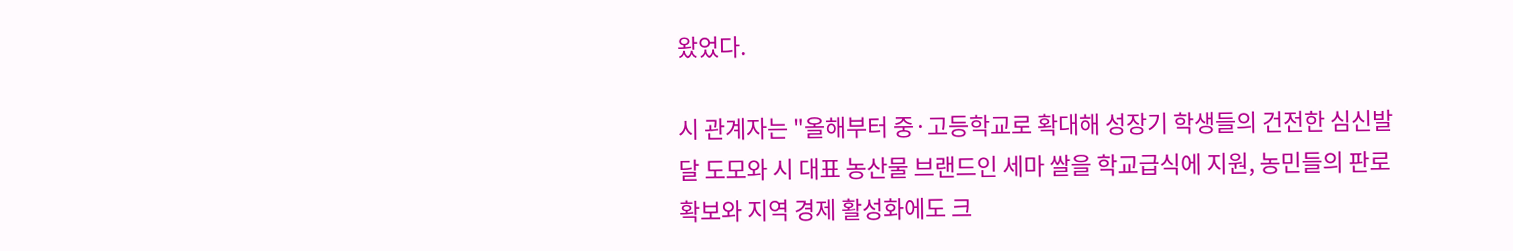왔었다.

시 관계자는 "올해부터 중·고등학교로 확대해 성장기 학생들의 건전한 심신발달 도모와 시 대표 농산물 브랜드인 세마 쌀을 학교급식에 지원, 농민들의 판로확보와 지역 경제 활성화에도 크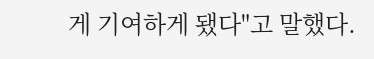게 기여하게 됐다"고 말했다.